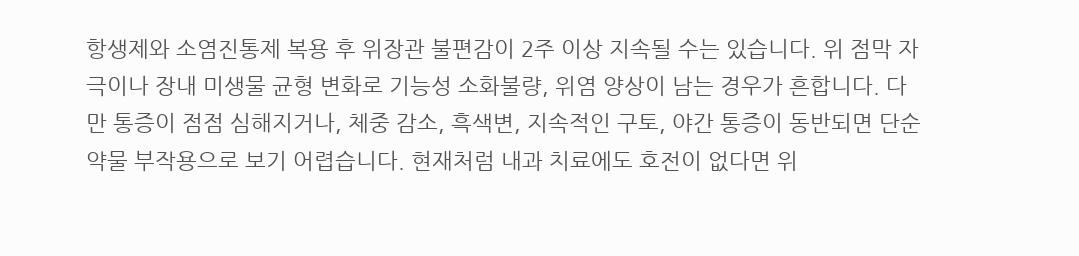항생제와 소염진통제 복용 후 위장관 불편감이 2주 이상 지속될 수는 있습니다. 위 점막 자극이나 장내 미생물 균형 변화로 기능성 소화불량, 위염 양상이 남는 경우가 흔합니다. 다만 통증이 점점 심해지거나, 체중 감소, 흑색변, 지속적인 구토, 야간 통증이 동반되면 단순 약물 부작용으로 보기 어렵습니다. 현재처럼 내과 치료에도 호전이 없다면 위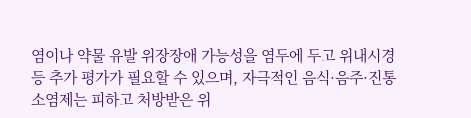염이나 약물 유발 위장장애 가능성을 염두에 두고 위내시경 등 추가 평가가 필요할 수 있으며, 자극적인 음식·음주·진통소염제는 피하고 처방받은 위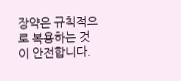장약은 규칙적으로 복용하는 것이 안전합니다.